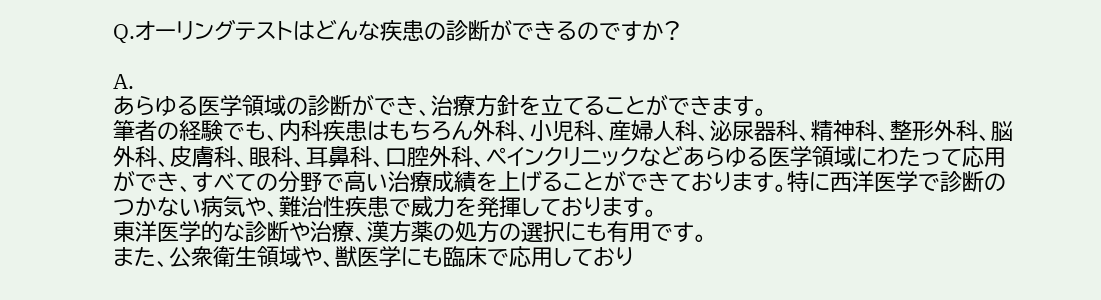Q.オーリングテストはどんな疾患の診断ができるのですか?

A.
あらゆる医学領域の診断ができ、治療方針を立てることができます。
筆者の経験でも、内科疾患はもちろん外科、小児科、産婦人科、泌尿器科、精神科、整形外科、脳外科、皮膚科、眼科、耳鼻科、口腔外科、ペインクリニックなどあらゆる医学領域にわたって応用ができ、すべての分野で高い治療成績を上げることができております。特に西洋医学で診断のつかない病気や、難治性疾患で威力を発揮しております。
東洋医学的な診断や治療、漢方薬の処方の選択にも有用です。
また、公衆衛生領域や、獣医学にも臨床で応用しており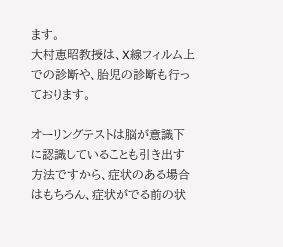ます。
大村恵昭教授は、X線フィルム上での診断や、胎児の診断も行っております。

オーリングテストは脳が意識下に認識していることも引き出す方法ですから、症状のある場合はもちろん、症状がでる前の状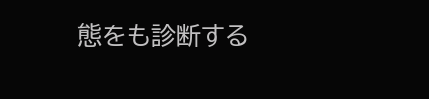態をも診断する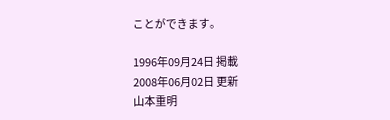ことができます。

1996年09月24日 掲載
2008年06月02日 更新
山本重明